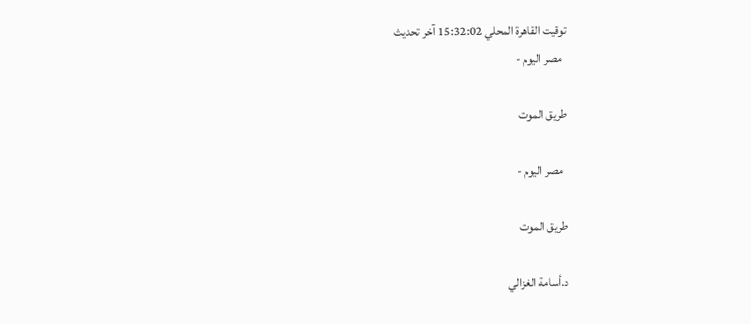توقيت القاهرة المحلي 15:32:02 آخر تحديث
  مصر اليوم -

طريق الموت

  مصر اليوم -

طريق الموت

د.أسامة الغزالي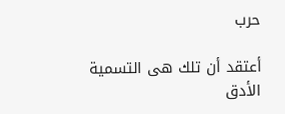حرب

أعتقد أن تلك هى التسمية الأدق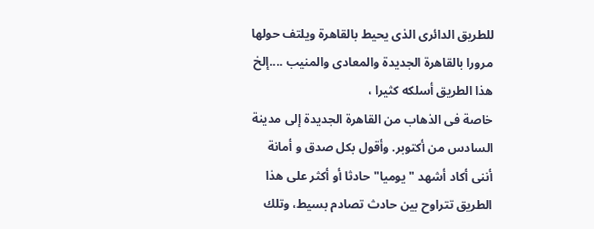للطريق الدائرى الذى يحيط بالقاهرة ويلتف حولها مرورا بالقاهرة الجديدة والمعادى والمنيب ....إلخ هذا الطريق أسلكه كثيرا ،
خاصة فى الذهاب من القاهرة الجديدة إلى مدينة السادس من أكتوبر. وأقول بكل صدق و أمانة أننى أكاد أشهد "يوميا" حادثا أو أكثر على هذا الطريق تتراوح بين حادث تصادم بسيط، وتلك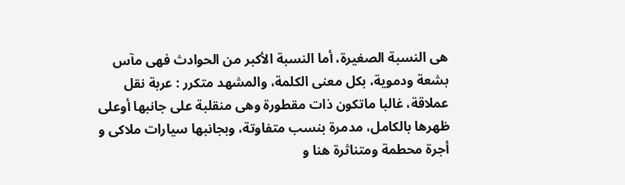هى النسبة الصغيرة، أما النسبة الأكبر من الحوادث فهى مآس بشعة ودموية، بكل معنى الكلمة، والمشهد متكرر : عربة نقل عملاقة، غالبا ماتكون ذات مقطورة وهى منقلبة على جانبها أوعلى ظهرها بالكامل، مدمرة بنسب متفاوتة، وبجانبها سيارات ملاكى و أجرة محطمة ومتناثرة هنا و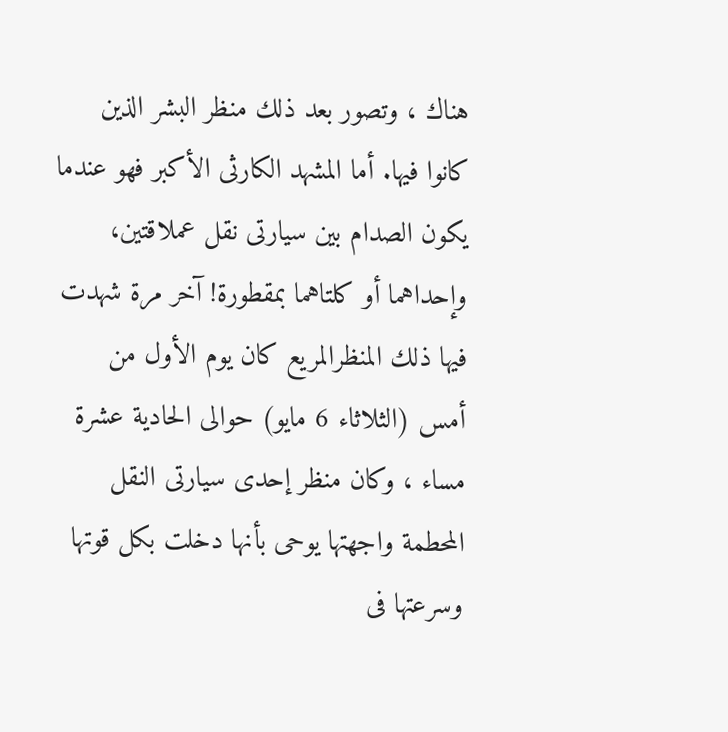هناك ، وتصور بعد ذلك منظر البشر الذين كانوا فيها. أما المشهد الكارثى الأكبر فهو عندما يكون الصدام بين سيارتى نقل عملاقتين، وإحداهما أو كلتاهما بمقطورة! آخر مرة شهدت فيها ذلك المنظرالمريع كان يوم الأول من أمس (الثلاثاء 6 مايو) حوالى الحادية عشرة مساء ، وكان منظر إحدى سيارتى النقل المحطمة واجهتها يوحى بأنها دخلت بكل قوتها وسرعتها فى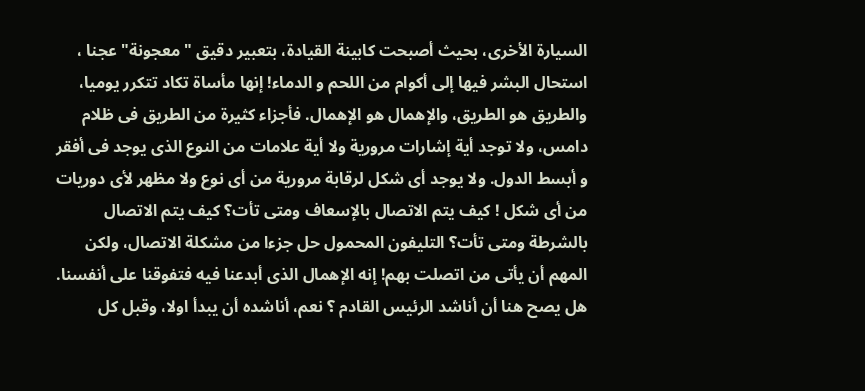السيارة الأخرى، بحيث أصبحت كابينة القيادة، بتعبير دقيق "معجونة" عجنا ، استحال البشر فيها إلى أكوام من اللحم و الدماء! إنها مأساة تكاد تتكرر يوميا، والطريق هو الطريق، والإهمال هو الإهمال. فأجزاء كثيرة من الطريق فى ظلام دامس، ولا توجد أية إشارات مرورية ولا أية علامات من النوع الذى يوجد فى أفقر و أبسط الدول. ولا يوجد أى شكل لرقابة مرورية من أى نوع ولا مظهر لأى دوريات من أى شكل ! كيف يتم الاتصال بالإسعاف ومتى تأت؟ كيف يتم الاتصال بالشرطة ومتى تأت؟ التليفون المحمول حل جزءا من مشكلة الاتصال، ولكن المهم أن يأتى من اتصلت بهم! إنه الإهمال الذى أبدعنا فيه فتفوقنا على أنفسنا. هل يصح هنا أن أناشد الرئيس القادم ؟ نعم، أناشده أن يبدأ اولا، وقبل كل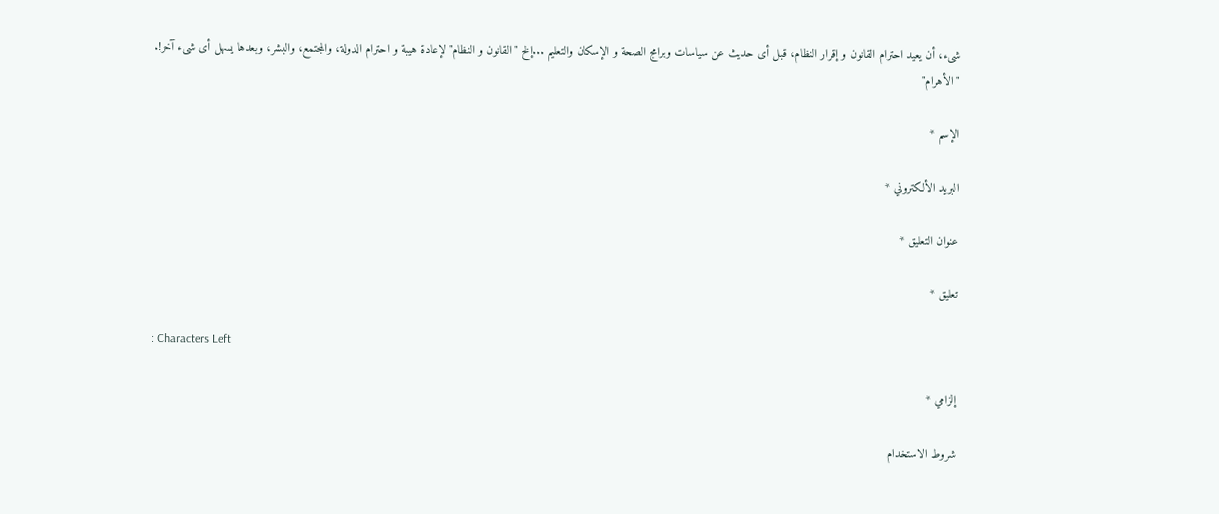شىء، أن يعيد احترام القانون و إقرار النظام، قبل أى حديث عن سياسات وبرامج الصحة و الإسكان والتعليم ...إلخ "القانون و النظام" لإعادة هيبة و احترام الدولة، والمجتمع، والبشر، وبعدها يسهل أى شىء آخر!.
"الأهرام"

الإسم *

البريد الألكتروني *

عنوان التعليق *

تعليق *

: Characters Left

إلزامي *

شروط الاستخدام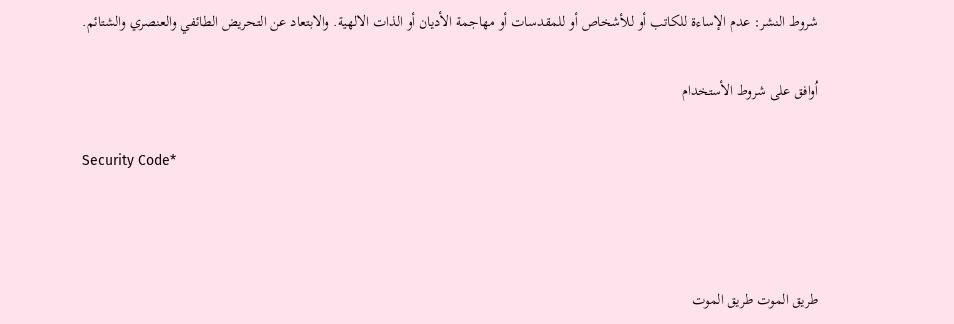شروط النشر: عدم الإساءة للكاتب أو للأشخاص أو للمقدسات أو مهاجمة الأديان أو الذات الالهية. والابتعاد عن التحريض الطائفي والعنصري والشتائم.

اُوافق على شروط الأستخدام

Security Code*



طريق الموت طريق الموت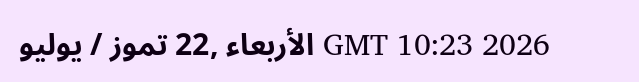GMT 10:23 2026 الأربعاء ,22 تموز / يوليو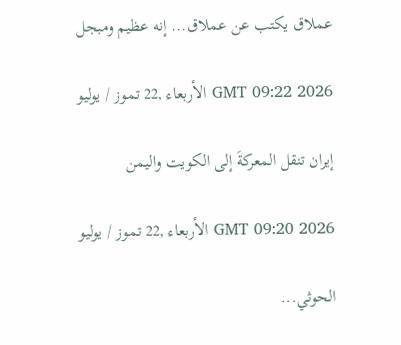عملاق يكتب عن عملاق... إنه عظيم ومبجل

GMT 09:22 2026 الأربعاء ,22 تموز / يوليو

إيران تنقل المعركةَ إلى الكويت واليمن

GMT 09:20 2026 الأربعاء ,22 تموز / يوليو

الحوثي...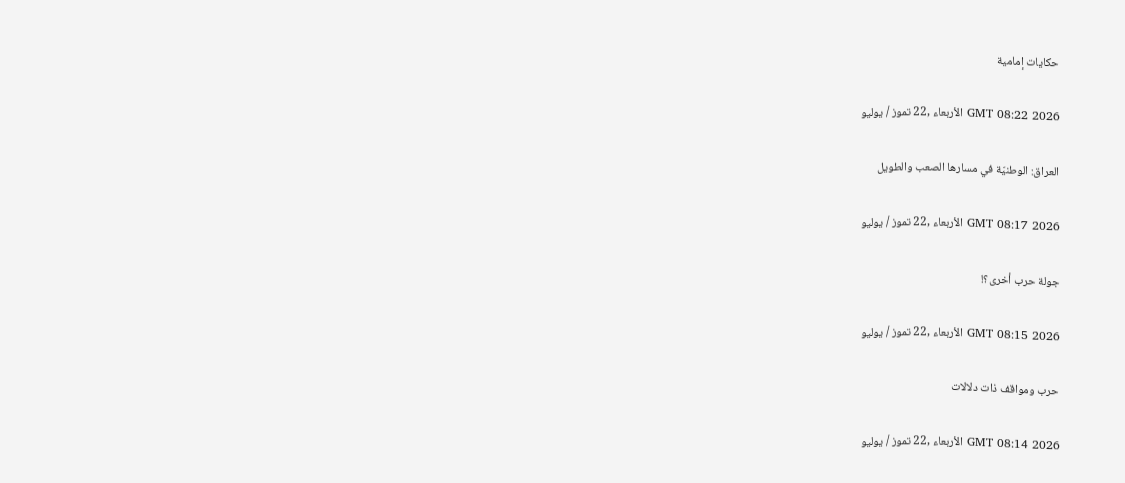حكايات إمامية

GMT 08:22 2026 الأربعاء ,22 تموز / يوليو

العراق: الوطنيّة في مسارها الصعب والطويل

GMT 08:17 2026 الأربعاء ,22 تموز / يوليو

جولة حرب أخرى؟!

GMT 08:15 2026 الأربعاء ,22 تموز / يوليو

حرب ومواقف ذات دلالات

GMT 08:14 2026 الأربعاء ,22 تموز / يوليو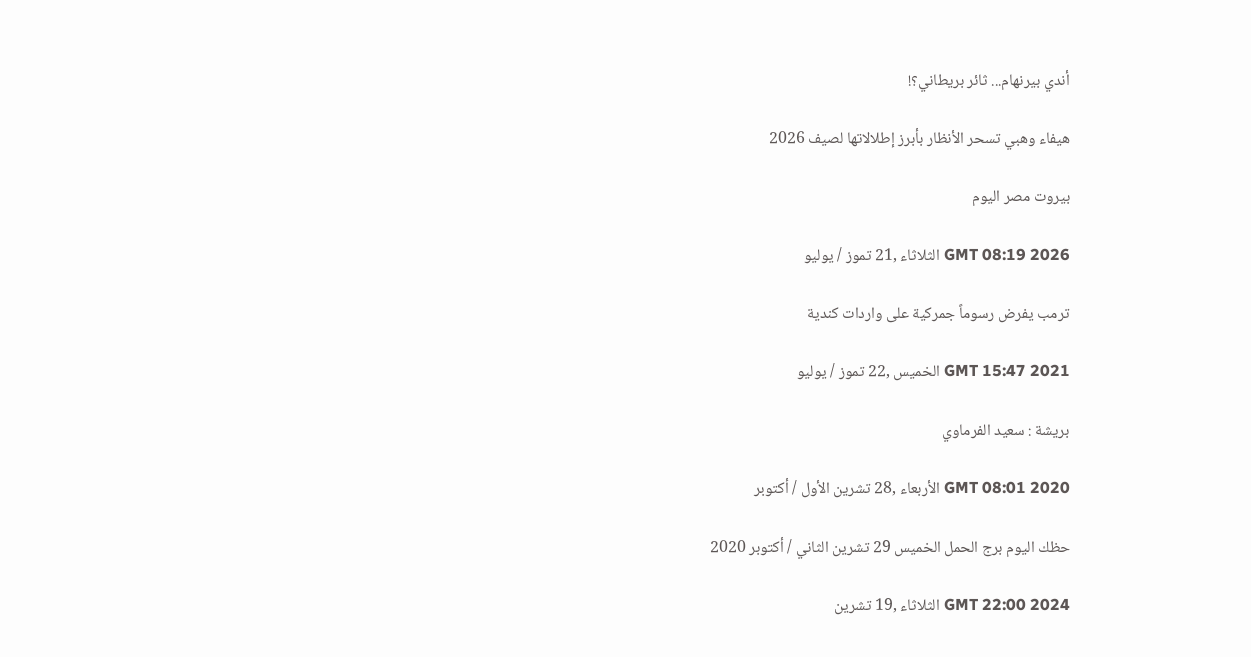أندي بيرنهام... ثائر بريطاني؟!

هيفاء وهبي تسحر الأنظار بأبرز إطلالاتها لصيف 2026

بيروت مصر اليوم

GMT 08:19 2026 الثلاثاء ,21 تموز / يوليو

ترمب يفرض رسوماً جمركية على واردات كندية

GMT 15:47 2021 الخميس ,22 تموز / يوليو

بريشة : سعيد الفرماوي

GMT 08:01 2020 الأربعاء ,28 تشرين الأول / أكتوبر

حظك اليوم برج الحمل الخميس 29 تشرين الثاني / أكتوبر 2020

GMT 22:00 2024 الثلاثاء ,19 تشرين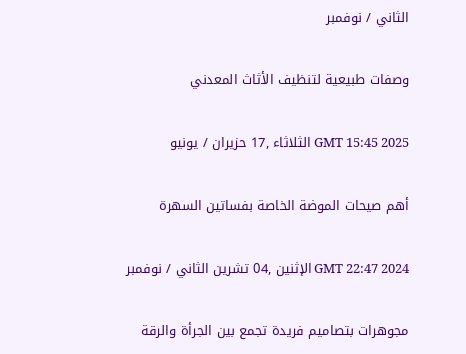الثاني / نوفمبر

وصفات طبيعية لتنظيف الأثاث المعدني

GMT 15:45 2025 الثلاثاء ,17 حزيران / يونيو

أهم صيحات الموضة الخاصة بفساتين السهرة

GMT 22:47 2024 الإثنين ,04 تشرين الثاني / نوفمبر

مجوهرات بتصاميم فريدة تجمع بين الجرأة والرقة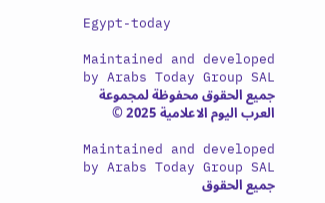Egypt-today

Maintained and developed by Arabs Today Group SAL
جميع الحقوق محفوظة لمجموعة العرب اليوم الاعلامية 2025 ©

Maintained and developed by Arabs Today Group SAL
جميع الحقوق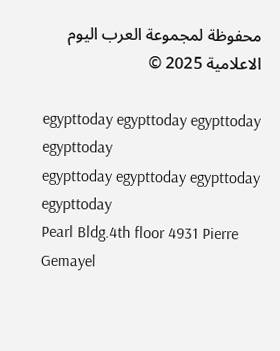محفوظة لمجموعة العرب اليوم الاعلامية 2025 ©

egypttoday egypttoday egypttoday egypttoday
egypttoday egypttoday egypttoday
egypttoday
Pearl Bldg.4th floor 4931 Pierre Gemayel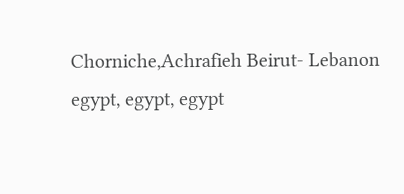Chorniche,Achrafieh Beirut- Lebanon
egypt, egypt, egypt